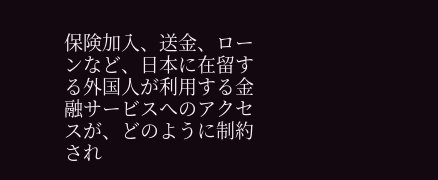保険加入、送金、ローンなど、日本に在留する外国人が利用する金融サービスへのアクセスが、どのように制約され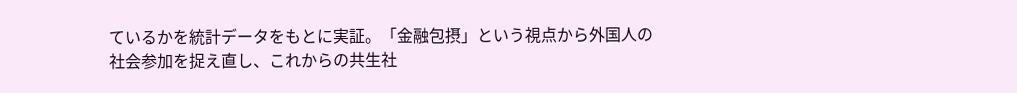ているかを統計データをもとに実証。「金融包摂」という視点から外国人の社会参加を捉え直し、これからの共生社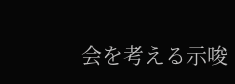会を考える示唆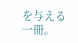を与える一冊。